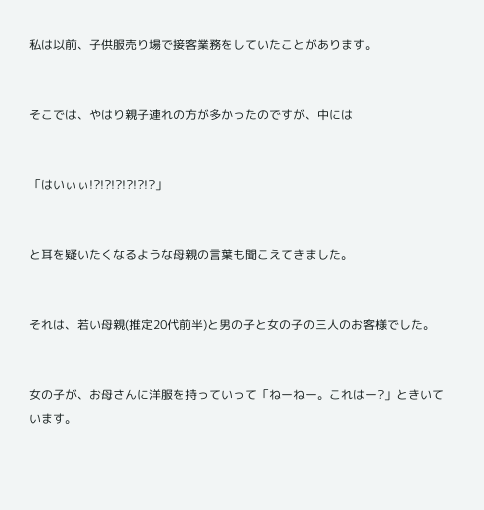私は以前、子供服売り場で接客業務をしていたことがあります。


そこでは、やはり親子連れの方が多かったのですが、中には


「はいぃぃ!?!?!?!?!?!?」


と耳を疑いたくなるような母親の言葉も聞こえてきました。


それは、若い母親(推定20代前半)と男の子と女の子の三人のお客様でした。


女の子が、お母さんに洋服を持っていって「ねーねー。これはー?」ときいています。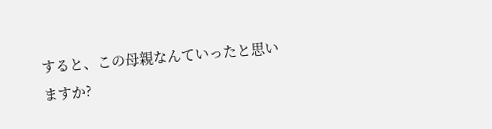すると、この母親なんていったと思いますか?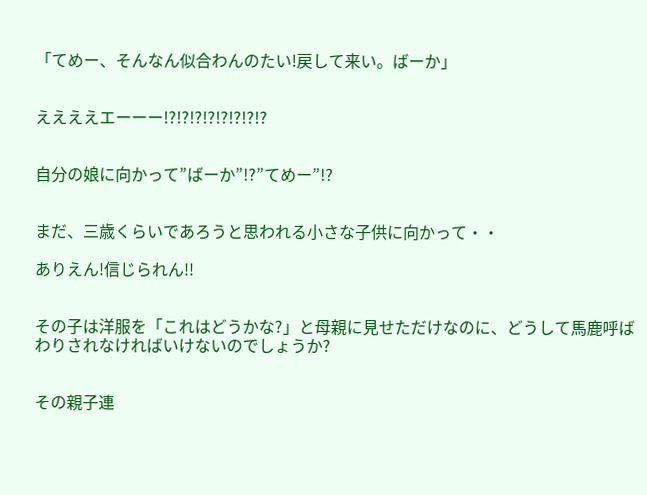「てめー、そんなん似合わんのたい!戻して来い。ばーか」


ええええエーーー!?!?!?!?!?!?!?!?


自分の娘に向かって”ばーか”!?”てめー”!?


まだ、三歳くらいであろうと思われる小さな子供に向かって・・

ありえん!信じられん!!


その子は洋服を「これはどうかな?」と母親に見せただけなのに、どうして馬鹿呼ばわりされなければいけないのでしょうか?


その親子連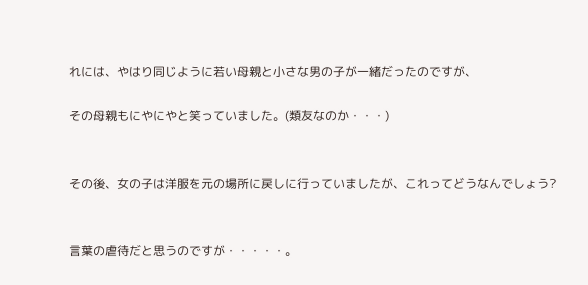れには、やはり同じように若い母親と小さな男の子が一緒だったのですが、

その母親もにやにやと笑っていました。(類友なのか・・・)


その後、女の子は洋服を元の場所に戻しに行っていましたが、これってどうなんでしょう?


言葉の虐待だと思うのですが・・・・・。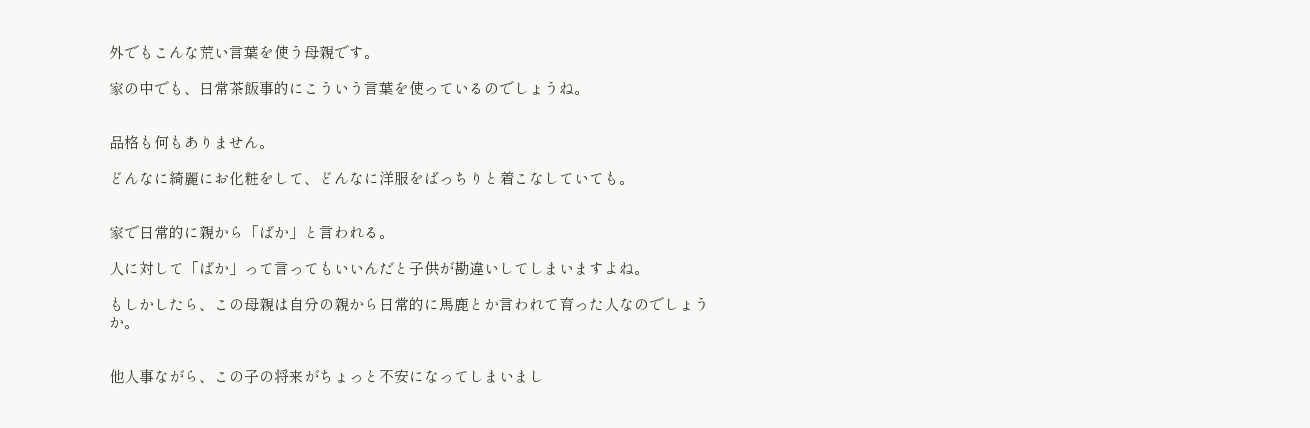外でもこんな荒い言葉を使う母親です。

家の中でも、日常茶飯事的にこういう言葉を使っているのでしょうね。


品格も何もありません。

どんなに綺麗にお化粧をして、どんなに洋服をばっちりと着こなしていても。


家で日常的に親から「ばか」と言われる。

人に対して「ばか」って言ってもいいんだと子供が勘違いしてしまいますよね。

もしかしたら、この母親は自分の親から日常的に馬鹿とか言われて育った人なのでしょうか。


他人事ながら、この子の将来がちょっと不安になってしまいまし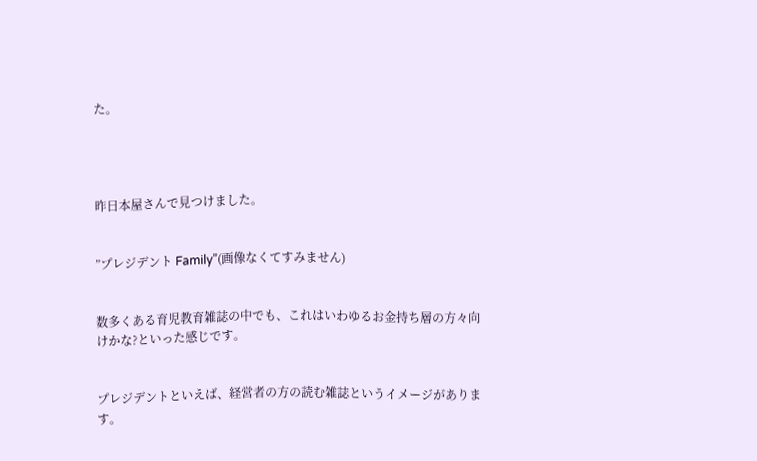た。




昨日本屋さんで見つけました。


”プレジデント Family”(画像なくてすみません)


数多くある育児教育雑誌の中でも、これはいわゆるお金持ち層の方々向けかな?といった感じです。


プレジデントといえば、経営者の方の読む雑誌というイメージがあります。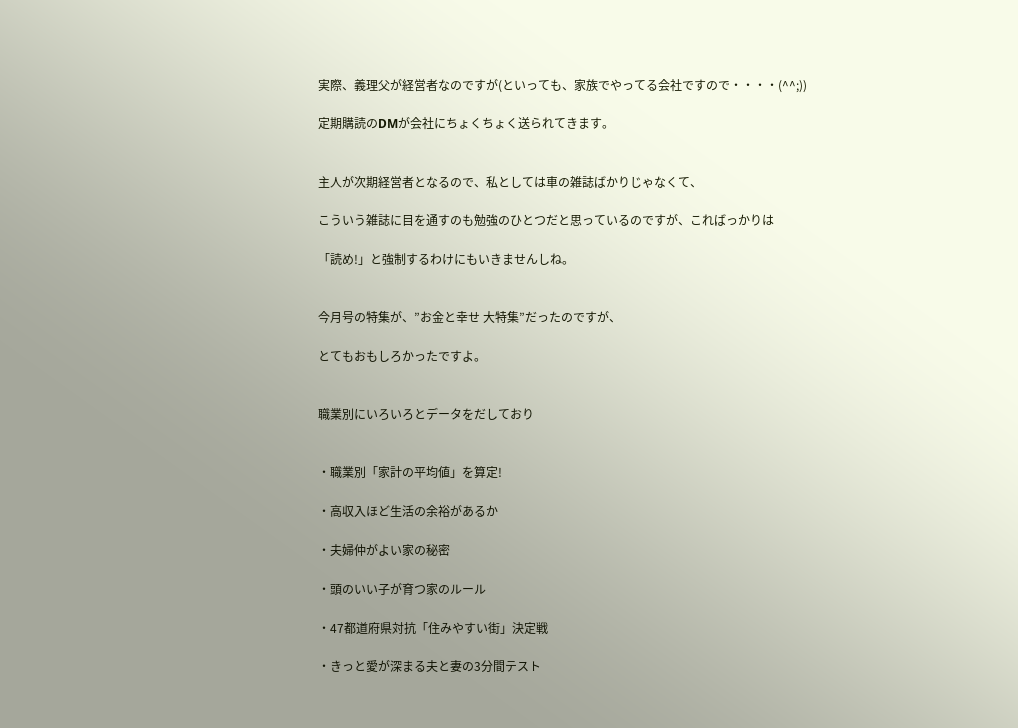実際、義理父が経営者なのですが(といっても、家族でやってる会社ですので・・・・(^^;))

定期購読のDMが会社にちょくちょく送られてきます。


主人が次期経営者となるので、私としては車の雑誌ばかりじゃなくて、

こういう雑誌に目を通すのも勉強のひとつだと思っているのですが、こればっかりは

「読め!」と強制するわけにもいきませんしね。


今月号の特集が、”お金と幸せ 大特集”だったのですが、

とてもおもしろかったですよ。


職業別にいろいろとデータをだしており


・職業別「家計の平均値」を算定!

・高収入ほど生活の余裕があるか

・夫婦仲がよい家の秘密

・頭のいい子が育つ家のルール

・47都道府県対抗「住みやすい街」決定戦

・きっと愛が深まる夫と妻の3分間テスト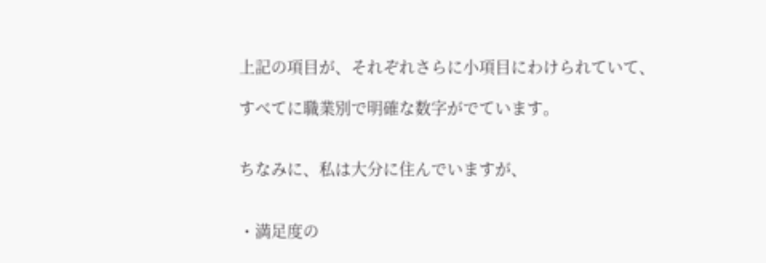上記の項目が、それぞれさらに小項目にわけられていて、

すべてに職業別で明確な数字がでています。


ちなみに、私は大分に住んでいますが、


・満足度の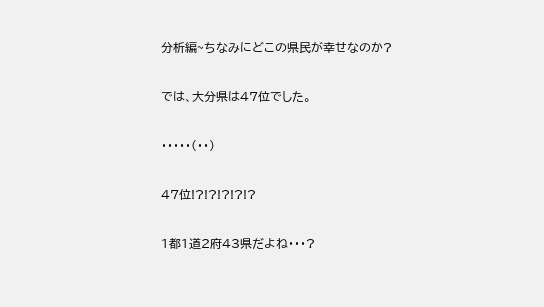分析編~ちなみにどこの県民が幸せなのか?


では、大分県は47位でした。


・・・・・(・・)


47位!?!?!?!?!?


1都1道2府43県だよね・・・?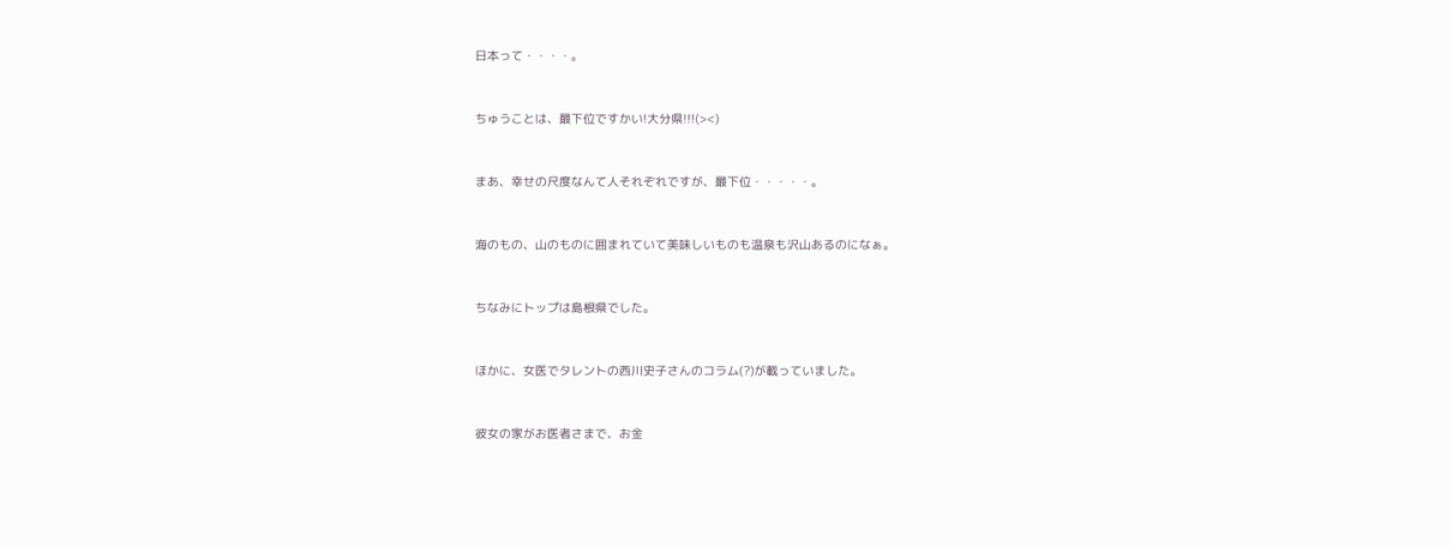日本って・・・・。


ちゅうことは、最下位ですかい!大分県!!!(><)


まあ、幸せの尺度なんて人それぞれですが、最下位・・・・・。


海のもの、山のものに囲まれていて美味しいものも温泉も沢山あるのになぁ。


ちなみにトップは島根県でした。


ほかに、女医でタレントの西川史子さんのコラム(?)が載っていました。


彼女の家がお医者さまで、お金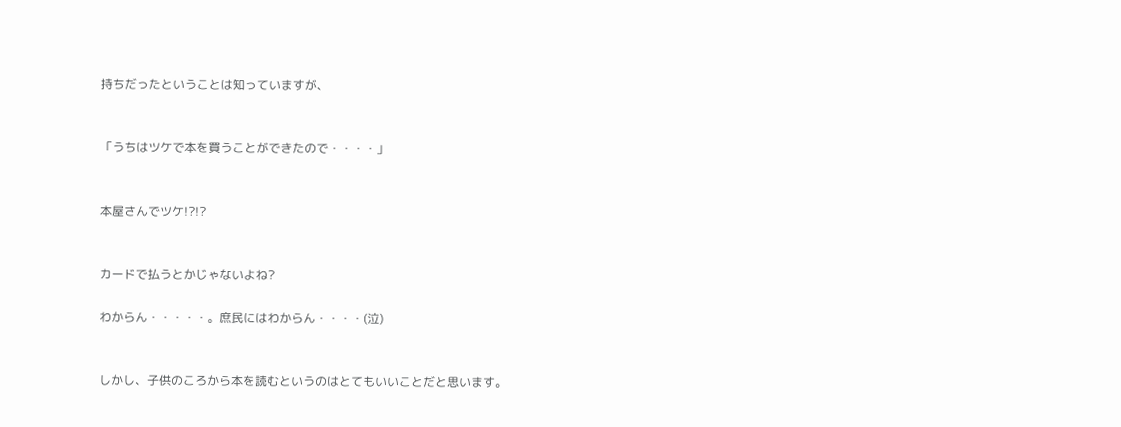持ちだったということは知っていますが、


「うちはツケで本を買うことができたので・・・・」


本屋さんでツケ!?!?


カードで払うとかじゃないよね?

わからん・・・・・。庶民にはわからん・・・・(泣)


しかし、子供のころから本を読むというのはとてもいいことだと思います。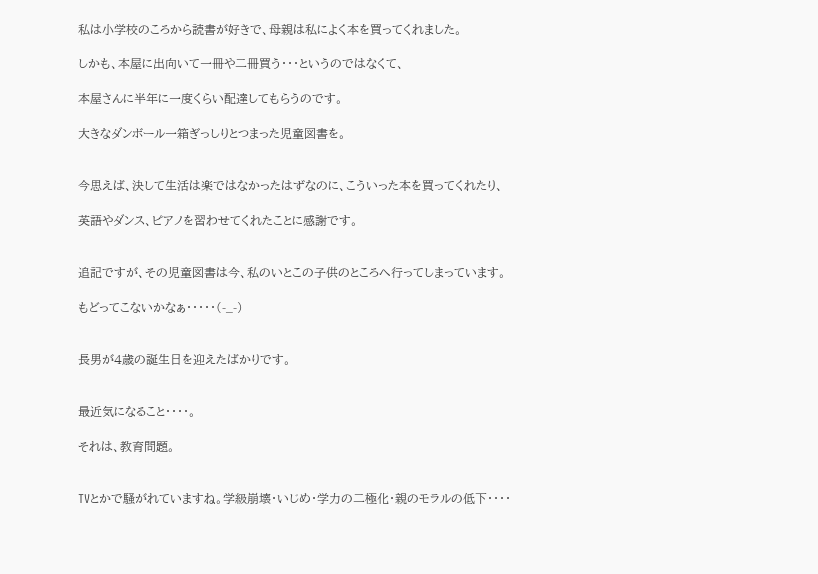私は小学校のころから読書が好きで、母親は私によく本を買ってくれました。

しかも、本屋に出向いて一冊や二冊買う・・・というのではなくて、

本屋さんに半年に一度くらい配達してもらうのです。

大きなダンボール一箱ぎっしりとつまった児童図書を。


今思えば、決して生活は楽ではなかったはずなのに、こういった本を買ってくれたり、

英語やダンス、ピアノを習わせてくれたことに感謝です。


追記ですが、その児童図書は今、私のいとこの子供のところへ行ってしまっています。

もどってこないかなぁ・・・・・(-_-)


長男が4歳の誕生日を迎えたばかりです。


最近気になること・・・・。

それは、教育問題。


TVとかで騒がれていますね。学級崩壊・いじめ・学力の二極化・親のモラルの低下・・・・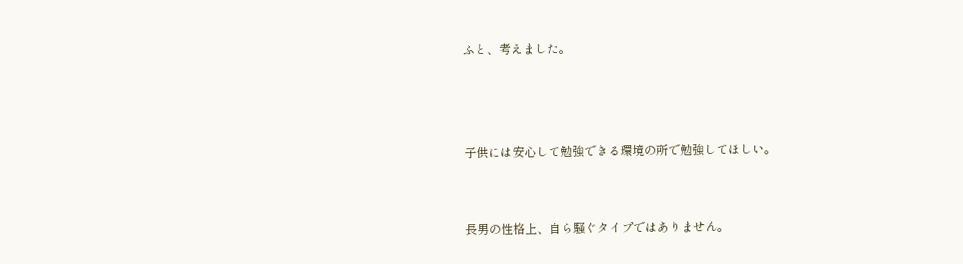ふと、考えました。



子供には安心して勉強できる環境の所で勉強してほしい。


長男の性格上、自ら騒ぐタイプではありません。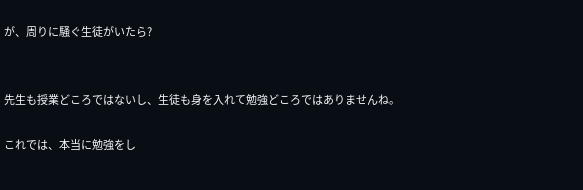が、周りに騒ぐ生徒がいたら?


先生も授業どころではないし、生徒も身を入れて勉強どころではありませんね。

これでは、本当に勉強をし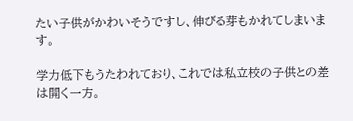たい子供がかわいそうですし、伸びる芽もかれてしまいます。

学力低下もうたわれており、これでは私立校の子供との差は開く一方。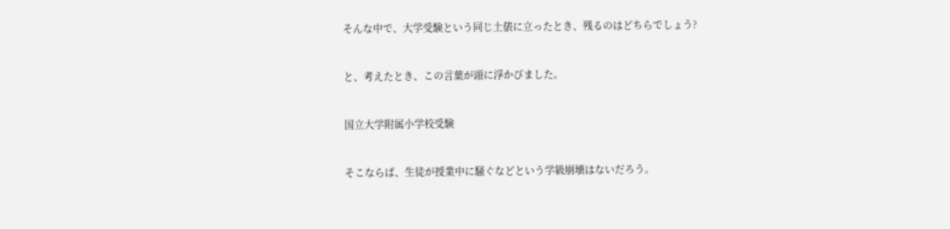そんな中で、大学受験という同じ土俵に立ったとき、残るのはどちらでしょう?


と、考えたとき、この言葉が頭に浮かびました。


国立大学附属小学校受験


そこならば、生徒が授業中に騒ぐなどという学級崩壊はないだろう。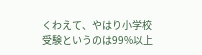くわえて、やはり小学校受験というのは99%以上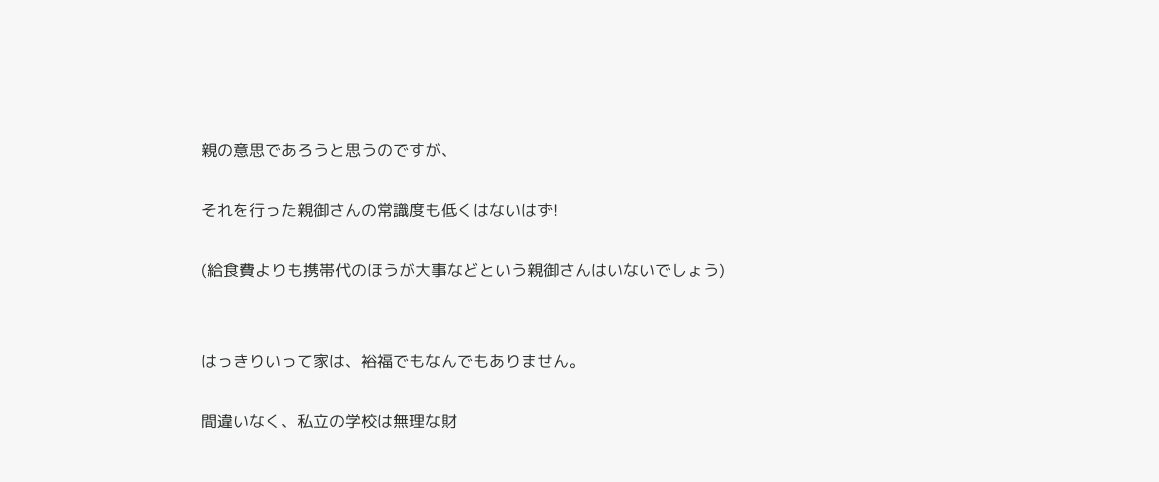親の意思であろうと思うのですが、

それを行った親御さんの常識度も低くはないはず!

(給食費よりも携帯代のほうが大事などという親御さんはいないでしょう)


はっきりいって家は、裕福でもなんでもありません。

間違いなく、私立の学校は無理な財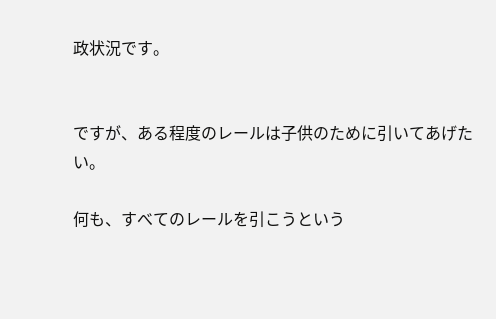政状況です。


ですが、ある程度のレールは子供のために引いてあげたい。

何も、すべてのレールを引こうという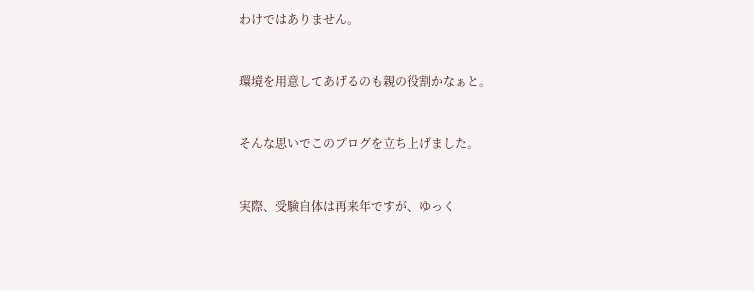わけではありません。


環境を用意してあげるのも親の役割かなぁと。


そんな思いでこのブログを立ち上げました。


実際、受験自体は再来年ですが、ゆっく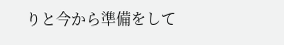りと今から準備をして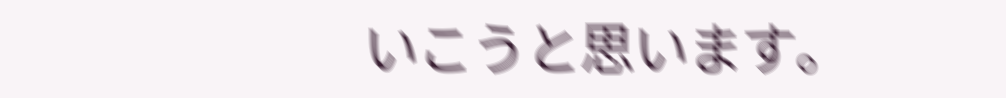いこうと思います。